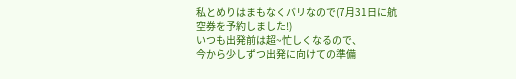私とめりはまもなくバリなので(7月31日に航空券を予約しました!)
いつも出発前は超~忙しくなるので、
今から少しずつ出発に向けての準備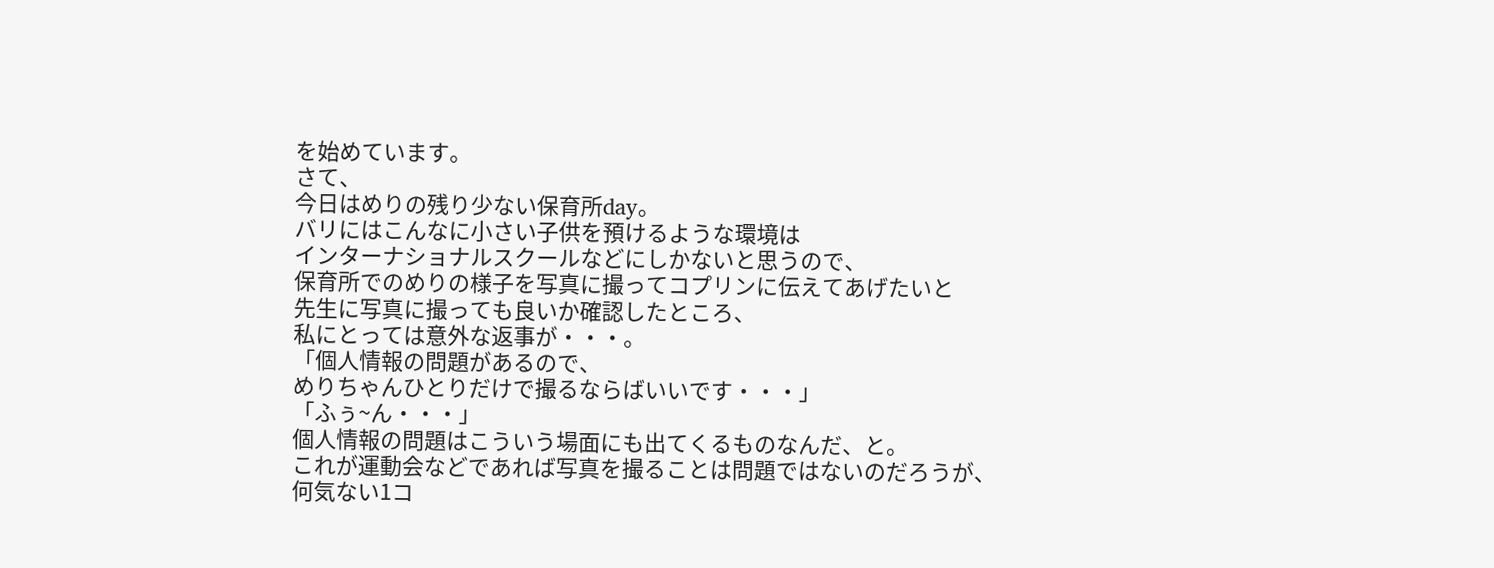を始めています。
さて、
今日はめりの残り少ない保育所day。
バリにはこんなに小さい子供を預けるような環境は
インターナショナルスクールなどにしかないと思うので、
保育所でのめりの様子を写真に撮ってコプリンに伝えてあげたいと
先生に写真に撮っても良いか確認したところ、
私にとっては意外な返事が・・・。
「個人情報の問題があるので、
めりちゃんひとりだけで撮るならばいいです・・・」
「ふぅ~ん・・・」
個人情報の問題はこういう場面にも出てくるものなんだ、と。
これが運動会などであれば写真を撮ることは問題ではないのだろうが、
何気ない1コ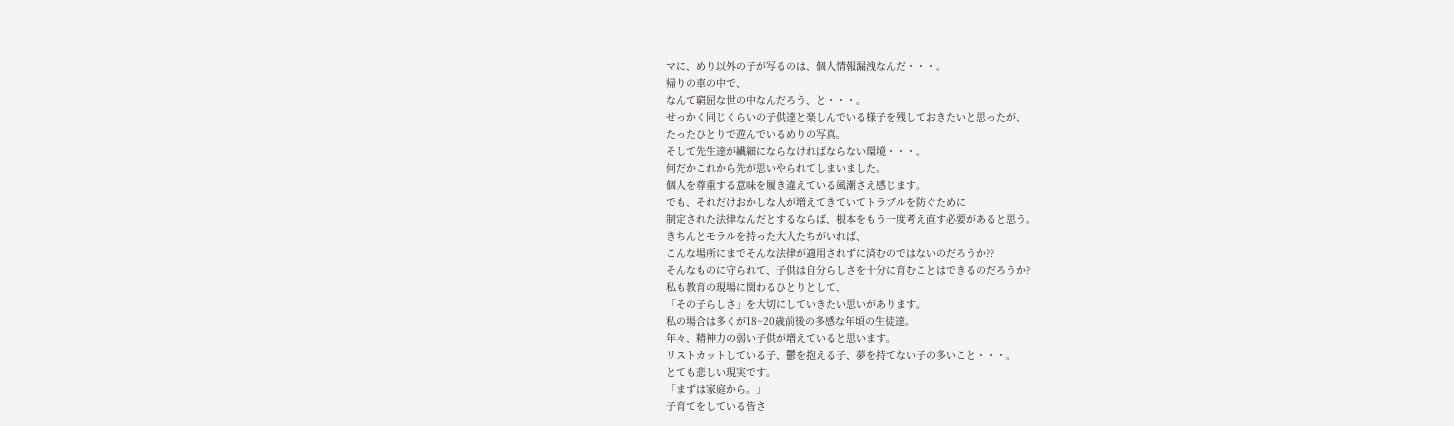マに、めり以外の子が写るのは、個人情報漏洩なんだ・・・。
帰りの車の中で、
なんて窮屈な世の中なんだろう、と・・・。
せっかく同じくらいの子供達と楽しんでいる様子を残しておきたいと思ったが、
たったひとりで遊んでいるめりの写真。
そして先生達が繊細にならなければならない環境・・・。
何だかこれから先が思いやられてしまいました。
個人を尊重する意味を履き違えている風潮さえ感じます。
でも、それだけおかしな人が増えてきていてトラブルを防ぐために
制定された法律なんだとするならば、根本をもう一度考え直す必要があると思う。
きちんとモラルを持った大人たちがいれば、
こんな場所にまでそんな法律が適用されずに済むのではないのだろうか??
そんなものに守られて、子供は自分らしさを十分に育むことはできるのだろうか?
私も教育の現場に関わるひとりとして、
「その子らしさ」を大切にしていきたい思いがあります。
私の場合は多くが18~20歳前後の多感な年頃の生徒達。
年々、精神力の弱い子供が増えていると思います。
リストカットしている子、鬱を抱える子、夢を持てない子の多いこと・・・。
とても悲しい現実です。
「まずは家庭から。」
子育てをしている皆さ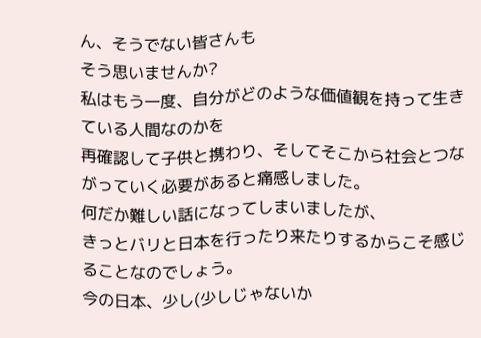ん、そうでない皆さんも
そう思いませんか?
私はもう一度、自分がどのような価値観を持って生きている人間なのかを
再確認して子供と携わり、そしてそこから社会とつながっていく必要があると痛感しました。
何だか難しい話になってしまいましたが、
きっとバリと日本を行ったり来たりするからこそ感じることなのでしょう。
今の日本、少し(少しじゃないか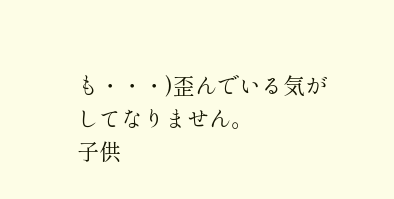も・・・)歪んでいる気がしてなりません。
子供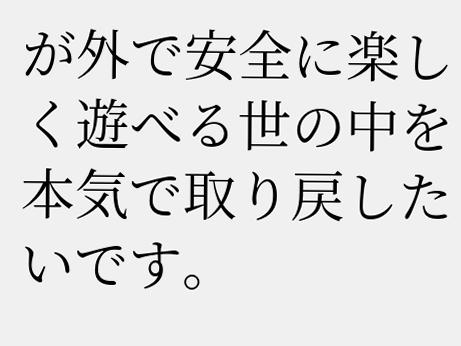が外で安全に楽しく遊べる世の中を本気で取り戻したいです。